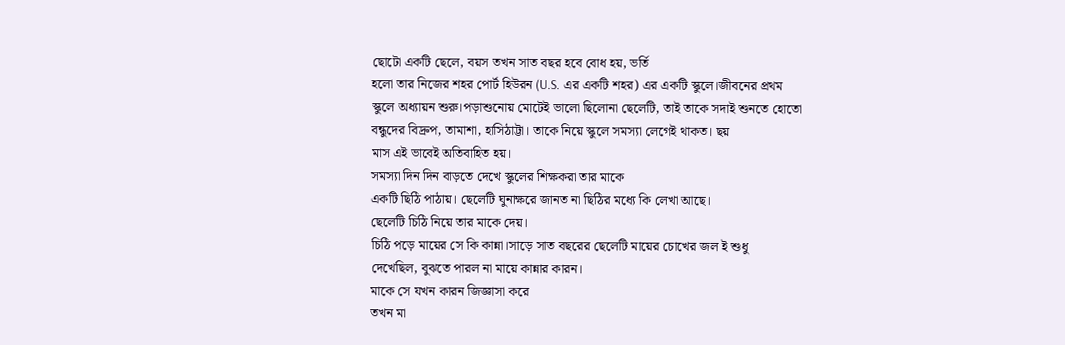ছোটো একটি ছেলে, বয়স তখন সাত বছর হবে বোধ হয়, ভর্তি
হলো তার নিজের শহর পোর্ট হিউরন (U.S. এর একটি শহর) এর একটি স্কুলে।জীবনের প্রথম
স্কুলে অধ্যায়ন শুরু।পড়াশুনোয় মোটেই ভালো ছিলোনা ছেলেটি, তাই তাকে সদাই শুনতে হোতো
বন্ধুদের বিদ্রুপ, তামাশা, হাসিঠাট্টা। তাকে নিয়ে স্কুলে সমস্যা লেগেই থাকত। ছয়
মাস এই ভাবেই অতিবাহিত হয়।
সমস্যা দিন দিন বাড়তে দেখে স্কুলের শিক্ষকরা তার মাকে
একটি ছিঠি পাঠায়। ছেলেটি ঘুনাক্ষরে জানত না ছিঠির মধ্যে কি লেখা আছে।
ছেলেটি চিঠি নিয়ে তার মাকে দেয়।
চিঠি পড়ে মায়ের সে কি কান্না।সাড়ে সাত বছরের ছেলেটি মায়ের চোখের জল ই শুধু
দেখেছিল, বুঝতে পারল না মায়ে কান্নার কারন।
মাকে সে যখন কারন জিজ্ঞাসা করে
তখন মা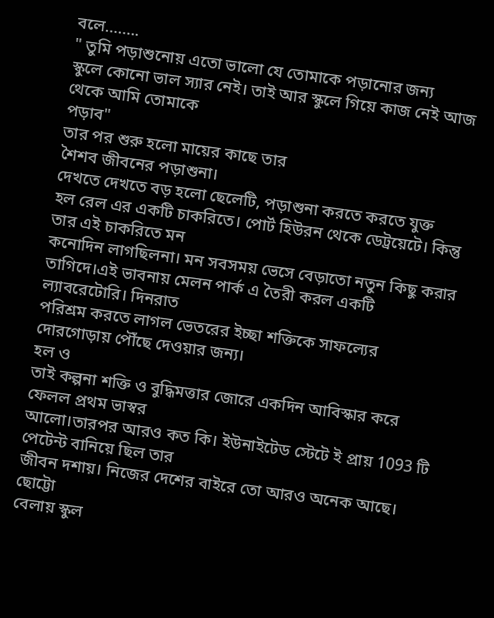বলে……..
" তুমি পড়াশুনোয় এতো ভালো যে তোমাকে পড়ানোর জন্য
স্কুলে কোনো ভাল স্যার নেই। তাই আর স্কুলে গিয়ে কাজ নেই আজ থেকে আমি তোমাকে
পড়াব"
তার পর শুরু হলো মায়ের কাছে তার
শৈশব জীবনের পড়াশুনা।
দেখতে দেখতে বড় হলো ছেলেটি, পড়াশুনা করতে করতে যুক্ত
হল রেল এর একটি চাকরিতে। পোর্ট হিউরন থেকে ডেট্রয়েটে। কিন্তু তার এই চাকরিতে মন
কনোদিন লাগছিলনা। মন সবসময় ভেসে বেড়াতো নতুন কিছু করার তাগিদে।এই ভাবনায় মেলন পার্ক এ তৈরী করল একটি ল্যাবরেটোরি। দিনরাত
পরিশ্রম করতে লাগল ভেতরের ইচ্ছা শক্তিকে সাফল্যের দোরগোড়ায় পৌঁছে দেওয়ার জন্য।
হল ও
তাই কল্পনা শক্তি ও বুদ্ধিমত্তার জোরে একদিন আবিস্কার করে ফেলল প্রথম ভাস্বর
আলো।তারপর আরও কত কি। ইউনাইটেড স্টেটে ই প্রায় 1093 টি পেটেন্ট বানিয়ে ছিল তার
জীবন দশায়। নিজের দেশের বাইরে তো আরও অনেক আছে।
ছোট্টো
বেলায় স্কুল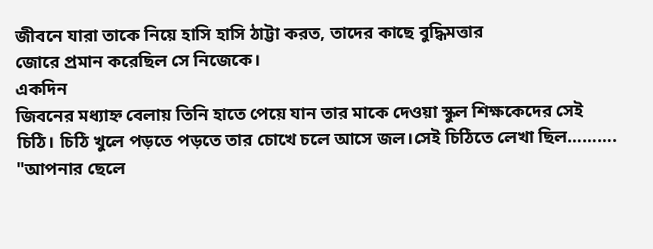জীবনে যারা তাকে নিয়ে হাসি হাসি ঠাট্টা করত, তাদের কাছে বুদ্ধিমত্তার
জোরে প্রমান করেছিল সে নিজেকে।
একদিন
জিবনের মধ্যাহ্ন বেলায় তিনি হাতে পেয়ে যান তার মাকে দেওয়া স্কুল শিক্ষকেদের সেই
চিঠি। চিঠি খুলে পড়তে পড়তে তার চোখে চলে আসে জল।সেই চিঠিতে লেখা ছিল……….
"আপনার ছেলে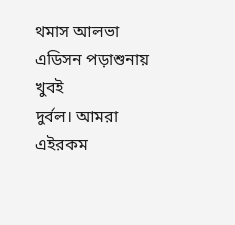থমাস আলভা এডিসন পড়াশুনায় খুবই
দুর্বল। আমরা এইরকম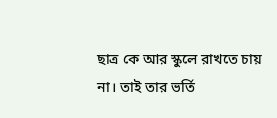ছাত্র কে আর স্কুলে রাখতে চায় না। তাই তার ভর্তি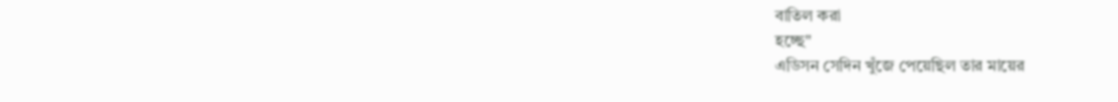বাতিল করা
হচ্ছে"
এডিসন সেদিন খুঁজে পেয়েছিল তার মায়ের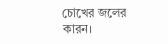চোখের জলের
কারন।